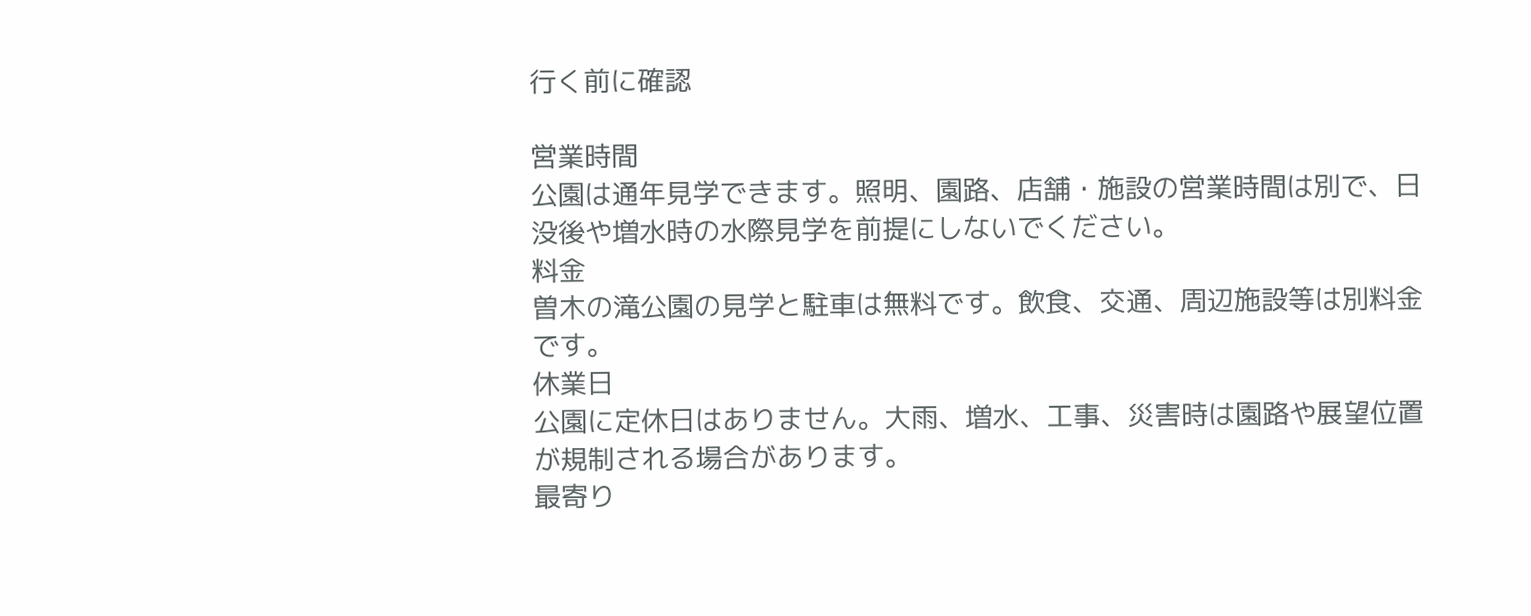行く前に確認

営業時間
公園は通年見学できます。照明、園路、店舗・施設の営業時間は別で、日没後や増水時の水際見学を前提にしないでください。
料金
曽木の滝公園の見学と駐車は無料です。飲食、交通、周辺施設等は別料金です。
休業日
公園に定休日はありません。大雨、増水、工事、災害時は園路や展望位置が規制される場合があります。
最寄り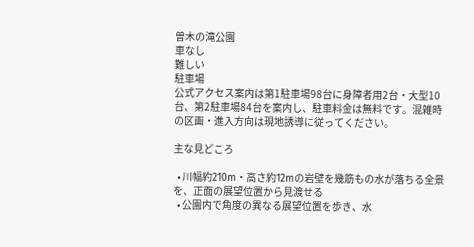曽木の滝公園
車なし
難しい
駐車場
公式アクセス案内は第1駐車場98台に身障者用2台・大型10台、第2駐車場84台を案内し、駐車料金は無料です。混雑時の区画・進入方向は現地誘導に従ってください。

主な見どころ

  • 川幅約210m・高さ約12mの岩壁を幾筋もの水が落ちる全景を、正面の展望位置から見渡せる
  • 公園内で角度の異なる展望位置を歩き、水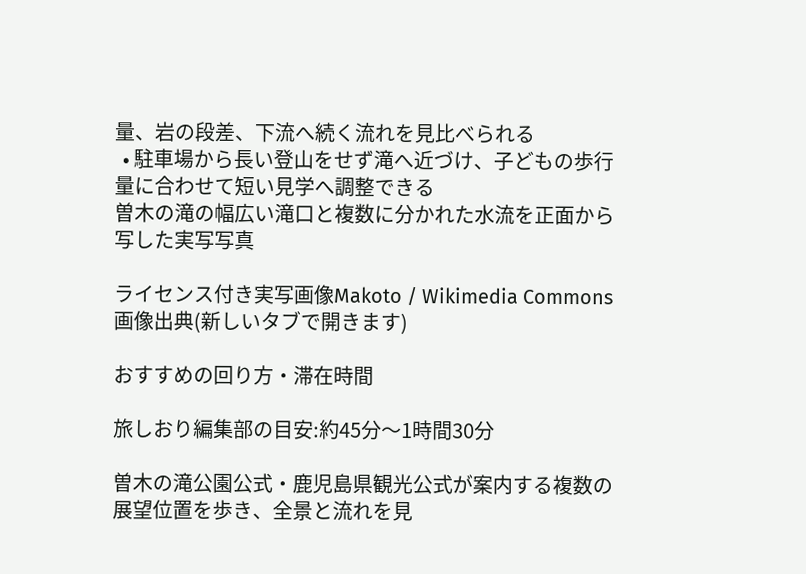量、岩の段差、下流へ続く流れを見比べられる
  • 駐車場から長い登山をせず滝へ近づけ、子どもの歩行量に合わせて短い見学へ調整できる
曽木の滝の幅広い滝口と複数に分かれた水流を正面から写した実写写真

ライセンス付き実写画像Makoto / Wikimedia Commons画像出典(新しいタブで開きます)

おすすめの回り方・滞在時間

旅しおり編集部の目安:約45分〜1時間30分

曽木の滝公園公式・鹿児島県観光公式が案内する複数の展望位置を歩き、全景と流れを見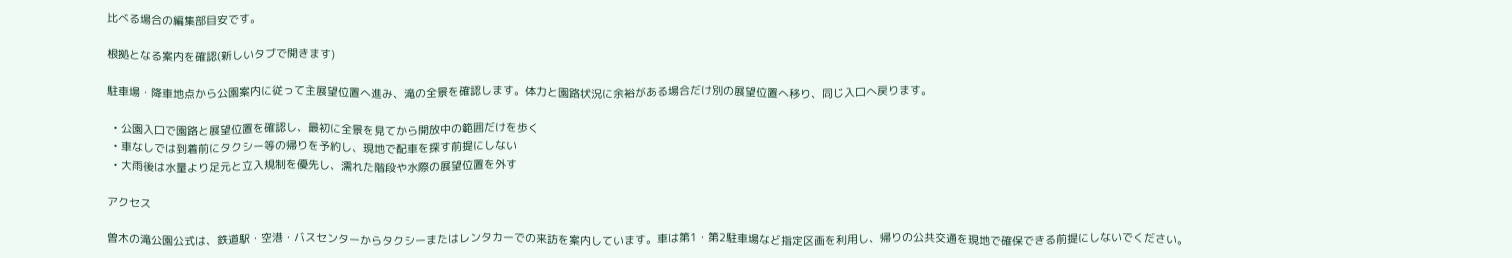比べる場合の編集部目安です。

根拠となる案内を確認(新しいタブで開きます)

駐車場・降車地点から公園案内に従って主展望位置へ進み、滝の全景を確認します。体力と園路状況に余裕がある場合だけ別の展望位置へ移り、同じ入口へ戻ります。

  • 公園入口で園路と展望位置を確認し、最初に全景を見てから開放中の範囲だけを歩く
  • 車なしでは到着前にタクシー等の帰りを予約し、現地で配車を探す前提にしない
  • 大雨後は水量より足元と立入規制を優先し、濡れた階段や水際の展望位置を外す

アクセス

曽木の滝公園公式は、鉄道駅・空港・バスセンターからタクシーまたはレンタカーでの来訪を案内しています。車は第1・第2駐車場など指定区画を利用し、帰りの公共交通を現地で確保できる前提にしないでください。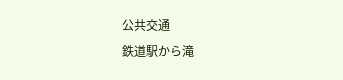公共交通
鉄道駅から滝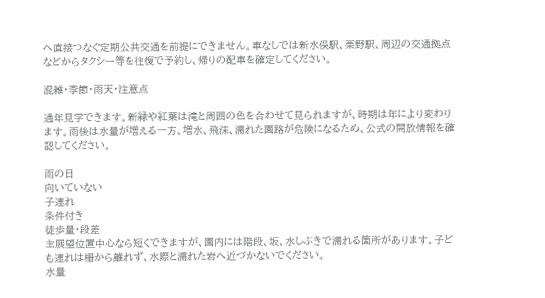へ直接つなぐ定期公共交通を前提にできません。車なしでは新水俣駅、栗野駅、周辺の交通拠点などからタクシー等を往復で予約し、帰りの配車を確定してください。

混雑・季節・雨天・注意点

通年見学できます。新緑や紅葉は滝と周囲の色を合わせて見られますが、時期は年により変わります。雨後は水量が増える一方、増水、飛沫、濡れた園路が危険になるため、公式の開放情報を確認してください。

雨の日
向いていない
子連れ
条件付き
徒歩量・段差
主展望位置中心なら短くできますが、園内には階段、坂、水しぶきで濡れる箇所があります。子ども連れは柵から離れず、水際と濡れた岩へ近づかないでください。
水量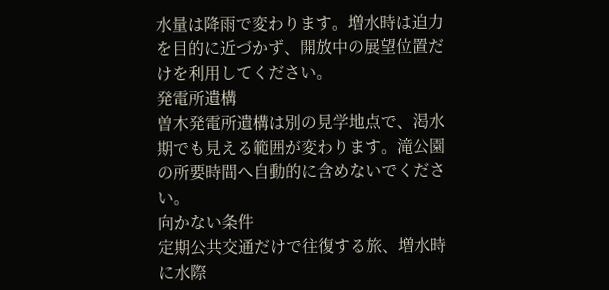水量は降雨で変わります。増水時は迫力を目的に近づかず、開放中の展望位置だけを利用してください。
発電所遺構
曽木発電所遺構は別の見学地点で、渇水期でも見える範囲が変わります。滝公園の所要時間へ自動的に含めないでください。
向かない条件
定期公共交通だけで往復する旅、増水時に水際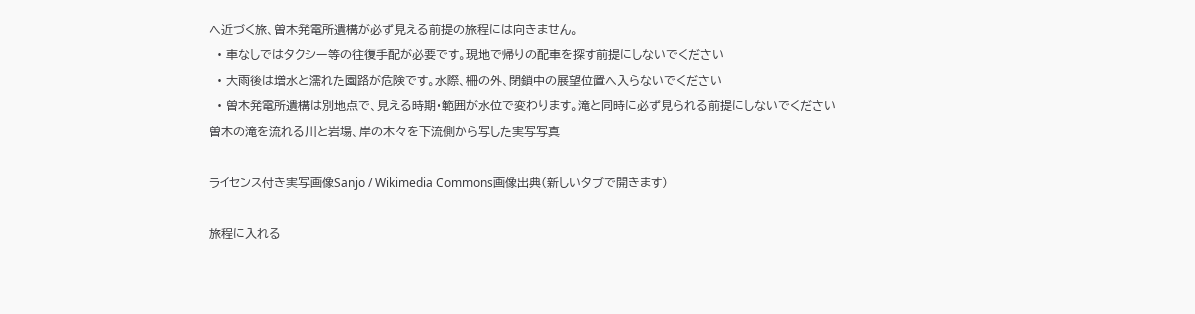へ近づく旅、曽木発電所遺構が必ず見える前提の旅程には向きません。
  • 車なしではタクシー等の往復手配が必要です。現地で帰りの配車を探す前提にしないでください
  • 大雨後は増水と濡れた園路が危険です。水際、柵の外、閉鎖中の展望位置へ入らないでください
  • 曽木発電所遺構は別地点で、見える時期・範囲が水位で変わります。滝と同時に必ず見られる前提にしないでください
曽木の滝を流れる川と岩場、岸の木々を下流側から写した実写写真

ライセンス付き実写画像Sanjo / Wikimedia Commons画像出典(新しいタブで開きます)

旅程に入れる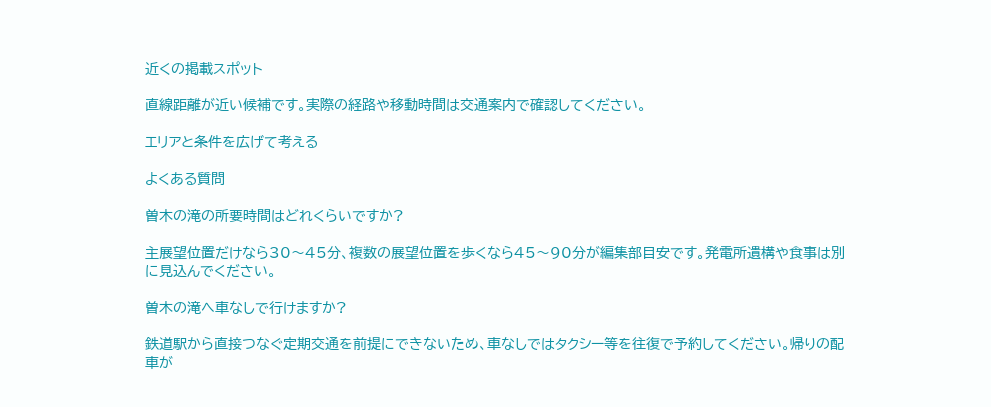近くの掲載スポット

直線距離が近い候補です。実際の経路や移動時間は交通案内で確認してください。

エリアと条件を広げて考える

よくある質問

曽木の滝の所要時間はどれくらいですか?

主展望位置だけなら30〜45分、複数の展望位置を歩くなら45〜90分が編集部目安です。発電所遺構や食事は別に見込んでください。

曽木の滝へ車なしで行けますか?

鉄道駅から直接つなぐ定期交通を前提にできないため、車なしではタクシー等を往復で予約してください。帰りの配車が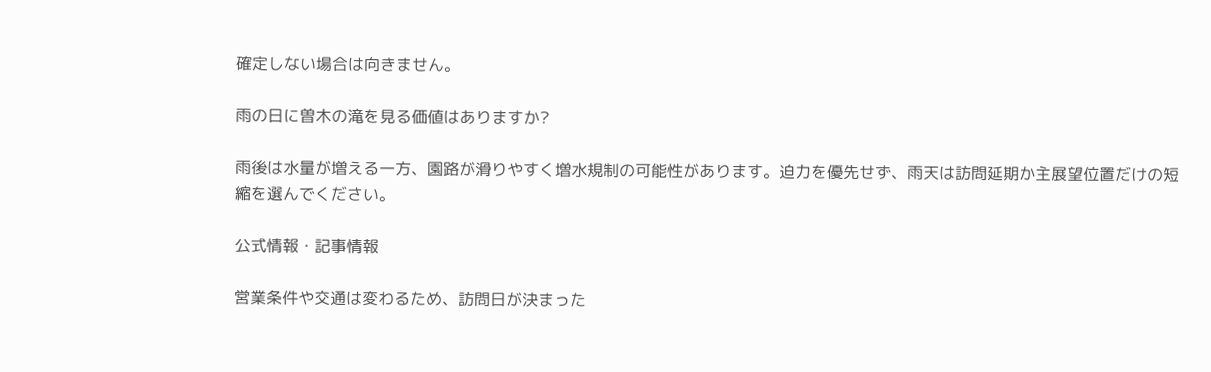確定しない場合は向きません。

雨の日に曽木の滝を見る価値はありますか?

雨後は水量が増える一方、園路が滑りやすく増水規制の可能性があります。迫力を優先せず、雨天は訪問延期か主展望位置だけの短縮を選んでください。

公式情報・記事情報

営業条件や交通は変わるため、訪問日が決まった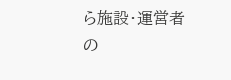ら施設・運営者の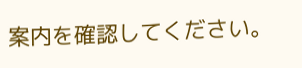案内を確認してください。